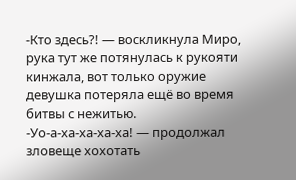-Кто здесь?! — воскликнула Миро, рука тут же потянулась к рукояти кинжала, вот только оружие девушка потеряла ещё во время битвы с нежитью.
-Уо-а-ха-ха-ха-ха! — продолжал зловеще хохотать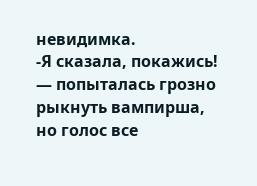невидимка.
-Я сказала, покажись! — попыталась грозно рыкнуть вампирша, но голос все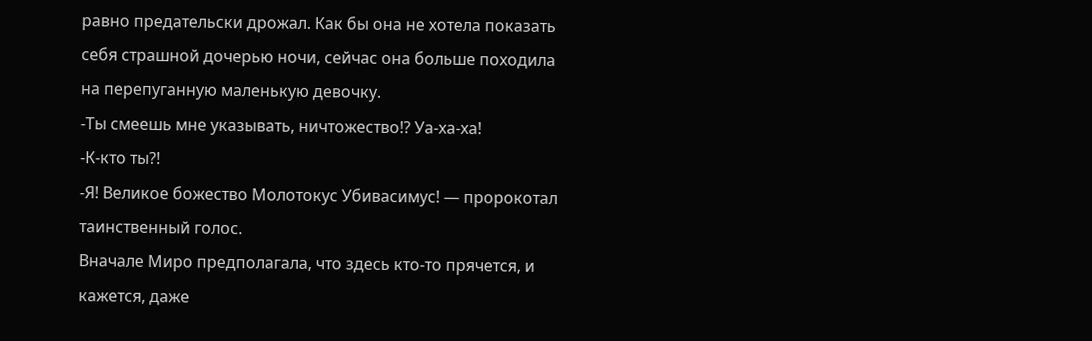равно предательски дрожал. Как бы она не хотела показать себя страшной дочерью ночи, сейчас она больше походила на перепуганную маленькую девочку.
-Ты смеешь мне указывать, ничтожество!? Уа-ха-ха!
-К-кто ты?!
-Я! Великое божество Молотокус Убивасимус! — пророкотал таинственный голос.
Вначале Миро предполагала, что здесь кто-то прячется, и кажется, даже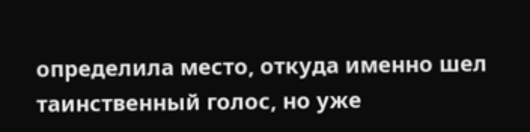определила место, откуда именно шел таинственный голос, но уже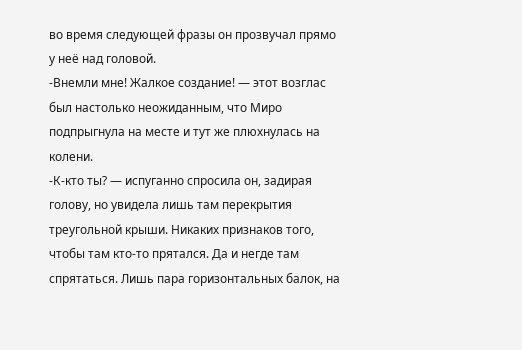во время следующей фразы он прозвучал прямо у неё над головой.
-Внемли мне! Жалкое создание! — этот возглас был настолько неожиданным, что Миро подпрыгнула на месте и тут же плюхнулась на колени.
-К-кто ты? — испуганно спросила он, задирая голову, но увидела лишь там перекрытия треугольной крыши. Никаких признаков того, чтобы там кто-то прятался. Да и негде там спрятаться. Лишь пара горизонтальных балок, на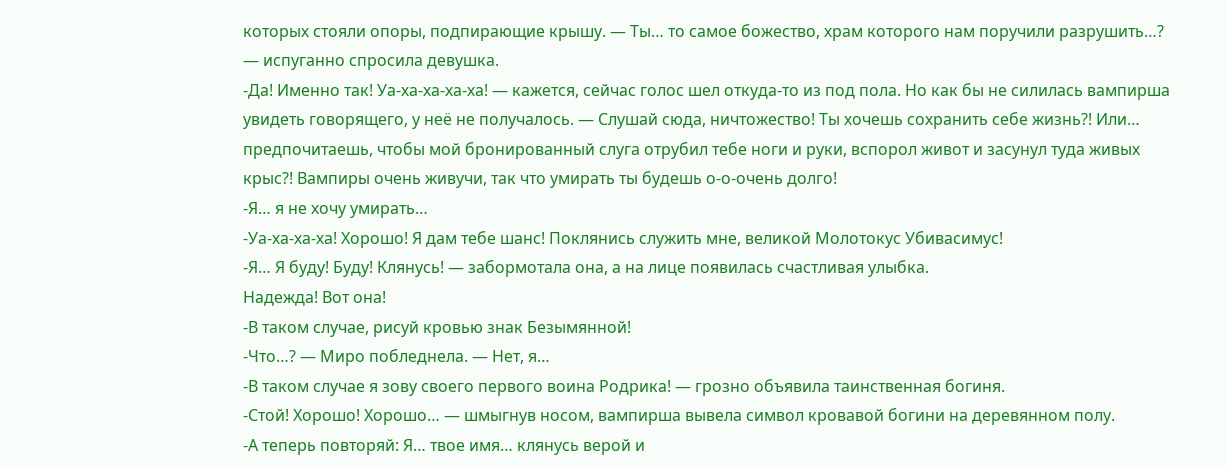которых стояли опоры, подпирающие крышу. — Ты… то самое божество, храм которого нам поручили разрушить…? — испуганно спросила девушка.
-Да! Именно так! Уа-ха-ха-ха-ха! — кажется, сейчас голос шел откуда-то из под пола. Но как бы не силилась вампирша увидеть говорящего, у неё не получалось. — Слушай сюда, ничтожество! Ты хочешь сохранить себе жизнь?! Или… предпочитаешь, чтобы мой бронированный слуга отрубил тебе ноги и руки, вспорол живот и засунул туда живых крыс?! Вампиры очень живучи, так что умирать ты будешь о-о-очень долго!
-Я… я не хочу умирать…
-Уа-ха-ха-ха! Хорошо! Я дам тебе шанс! Поклянись служить мне, великой Молотокус Убивасимус!
-Я… Я буду! Буду! Клянусь! — забормотала она, а на лице появилась счастливая улыбка.
Надежда! Вот она!
-В таком случае, рисуй кровью знак Безымянной!
-Что…? — Миро побледнела. — Нет, я…
-В таком случае я зову своего первого воина Родрика! — грозно объявила таинственная богиня.
-Стой! Хорошо! Хорошо… — шмыгнув носом, вампирша вывела символ кровавой богини на деревянном полу.
-А теперь повторяй: Я… твое имя… клянусь верой и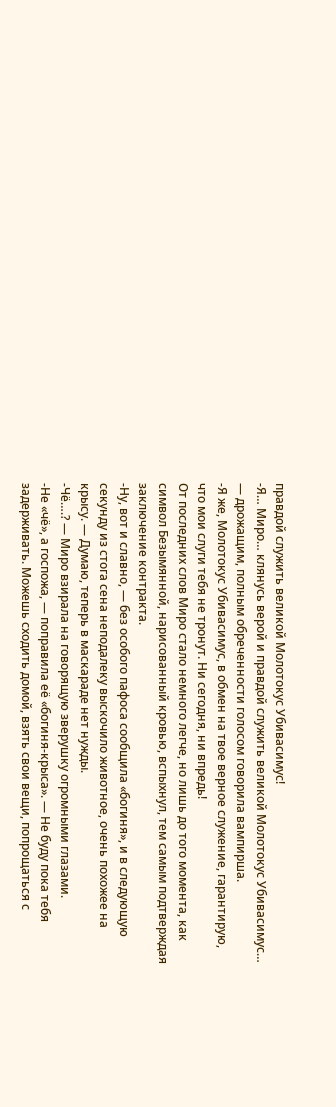правдой служить великой Молотокус Убивасимус!
-Я… Миро… клянусь верой и правдой служить великой Молотокус Убивасимус… — дрожащим, полным обреченности голосом говорила вампирша.
-Я же, Молотокус Убивасимус, в обмен на твое верное служение, гарантирую, что мои слуги тебя не тронут. Ни сегодня, ни впредь!
От последних слов Миро стало немного легче, но лишь до того момента, как символ Безымянной, нарисованный кровью, вспыхнул, тем самым подтверждая заключение контракта.
-Ну, вот и славно, — без особого пафоса сообщила «богиня», и в следующую секунду из стога сена неподалеку выскочило животное, очень похожее на крысу. — Думаю, теперь в маскараде нет нужды.
-Чё….? — Миро взирала на говорящую зверушку огромными глазами.
-Не «чё», а госпожа, — поправила её «богиня-крыса». — Не буду пока тебя задерживать. Можешь сходить домой, взять свои вещи, попрощаться с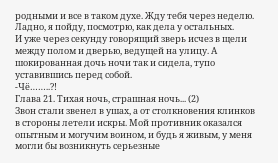родными и все в таком духе. Жду тебя через неделю. Ладно, я пойду, посмотрю, как дела у остальных.
И уже через секунду говорящий зверь исчез в щели между полом и дверью, ведущей на улицу. А шокированная дочь ночи так и сидела, тупо уставившись перед собой.
-Чё……..?!
Глава 21. Тихая ночь, страшная ночь... (2)
Звон стали звенел в ушах, а от столкновения клинков в стороны летели искры. Мой противник оказался опытным и могучим воином, и будь я живым, у меня могли бы возникнуть серьезные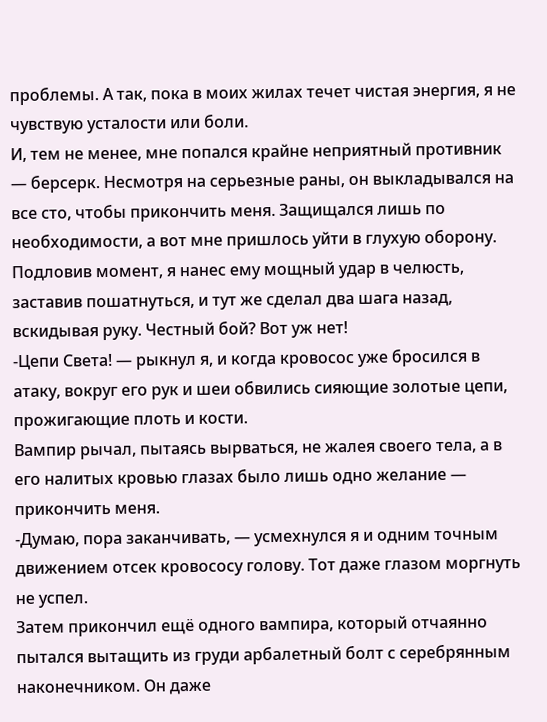проблемы. А так, пока в моих жилах течет чистая энергия, я не чувствую усталости или боли.
И, тем не менее, мне попался крайне неприятный противник — берсерк. Несмотря на серьезные раны, он выкладывался на все сто, чтобы прикончить меня. Защищался лишь по необходимости, а вот мне пришлось уйти в глухую оборону.
Подловив момент, я нанес ему мощный удар в челюсть, заставив пошатнуться, и тут же сделал два шага назад, вскидывая руку. Честный бой? Вот уж нет!
-Цепи Света! — рыкнул я, и когда кровосос уже бросился в атаку, вокруг его рук и шеи обвились сияющие золотые цепи, прожигающие плоть и кости.
Вампир рычал, пытаясь вырваться, не жалея своего тела, а в его налитых кровью глазах было лишь одно желание — прикончить меня.
-Думаю, пора заканчивать, — усмехнулся я и одним точным движением отсек кровососу голову. Тот даже глазом моргнуть не успел.
Затем прикончил ещё одного вампира, который отчаянно пытался вытащить из груди арбалетный болт с серебрянным наконечником. Он даже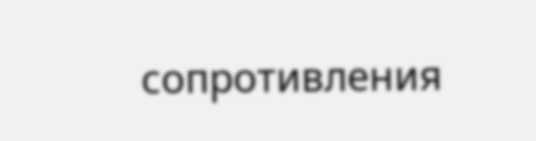сопротивления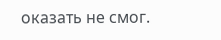оказать не смог.